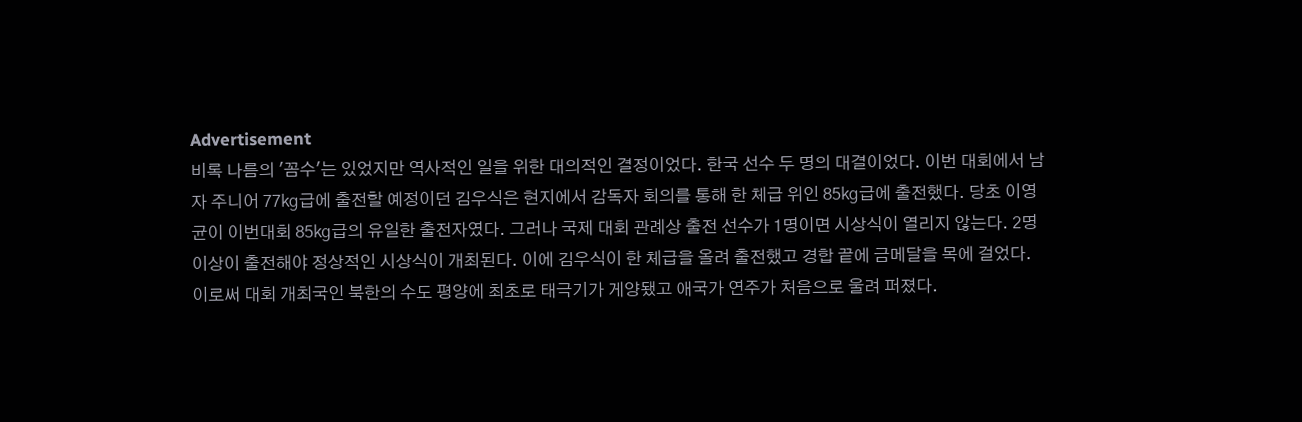Advertisement
비록 나름의 '꼼수'는 있었지만 역사적인 일을 위한 대의적인 결정이었다. 한국 선수 두 명의 대결이었다. 이번 대회에서 남자 주니어 77㎏급에 출전할 예정이던 김우식은 현지에서 감독자 회의를 통해 한 체급 위인 85㎏급에 출전했다. 당초 이영균이 이번대회 85㎏급의 유일한 출전자였다. 그러나 국제 대회 관례상 출전 선수가 1명이면 시상식이 열리지 않는다. 2명 이상이 출전해야 정상적인 시상식이 개최된다. 이에 김우식이 한 체급을 올려 출전했고 경합 끝에 금메달을 목에 걸었다. 이로써 대회 개최국인 북한의 수도 평양에 최초로 태극기가 게양됐고 애국가 연주가 처음으로 울려 퍼졌다.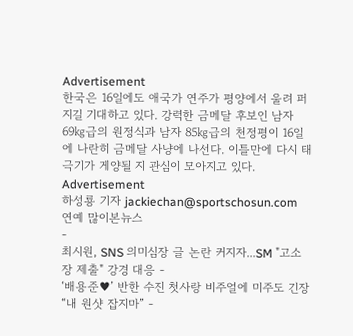Advertisement
한국은 16일에도 애국가 연주가 평양에서 울려 퍼지길 기대하고 있다. 강력한 금메달 후보인 남자 69㎏급의 원정식과 남자 85㎏급의 천정평이 16일에 나란히 금메달 사냥에 나선다. 이틀만에 다시 태극기가 게양될 지 관심이 모아지고 있다.
Advertisement
하성룡 기자 jackiechan@sportschosun.com
연예 많이본뉴스
-
최시원, SNS 의미심장 글 논란 커지자...SM "고소장 제출" 강경 대응 -
‘배용준♥’ 반한 수진 첫사랑 비주얼에 미주도 긴장 “내 원샷 잡지마” -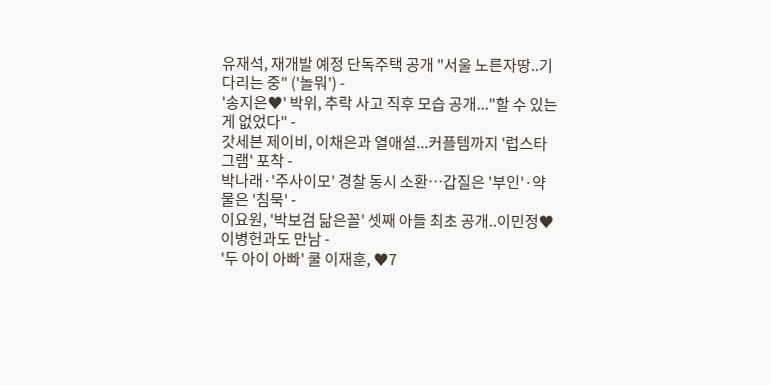유재석, 재개발 예정 단독주택 공개 "서울 노른자땅..기다리는 중" ('놀뭐') -
'송지은♥' 박위, 추락 사고 직후 모습 공개..."할 수 있는 게 없었다" -
갓세븐 제이비, 이채은과 열애설...커플템까지 '럽스타그램' 포착 -
박나래·'주사이모' 경찰 동시 소환…갑질은 '부인'·약물은 '침묵' -
이요원, '박보검 닮은꼴' 셋째 아들 최초 공개..이민정♥이병헌과도 만남 -
'두 아이 아빠' 쿨 이재훈, ♥7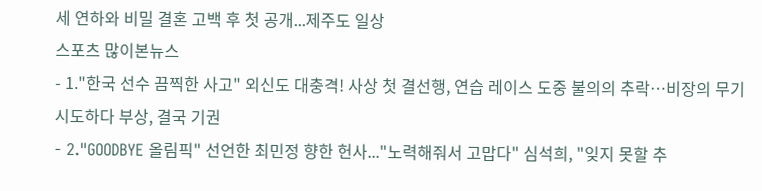세 연하와 비밀 결혼 고백 후 첫 공개...제주도 일상
스포츠 많이본뉴스
- 1."한국 선수 끔찍한 사고" 외신도 대충격! 사상 첫 결선행, 연습 레이스 도중 불의의 추락…비장의 무기 시도하다 부상, 결국 기권
- 2."GOODBYE 올림픽" 선언한 최민정 향한 헌사..."노력해줘서 고맙다" 심석희, "잊지 못할 추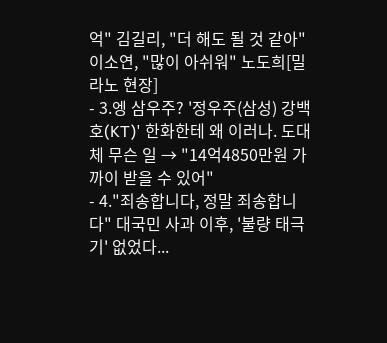억" 김길리, "더 해도 될 것 같아" 이소연, "많이 아쉬워" 노도희[밀라노 현장]
- 3.엥 삼우주? '정우주(삼성) 강백호(KT)' 한화한테 왜 이러나. 도대체 무슨 일 → "14억4850만원 가까이 받을 수 있어"
- 4."죄송합니다, 정말 죄송합니다" 대국민 사과 이후, '불량 태극기' 없었다...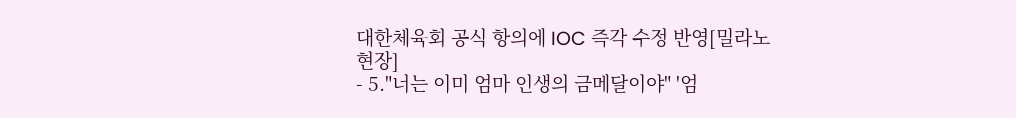대한체육회 공식 항의에 IOC 즉각 수정 반영[밀라노 현장]
- 5."너는 이미 엄마 인생의 금메달이야" '엄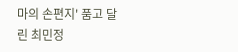마의 손편지' 품고 달린 최민정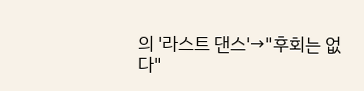의 '라스트 댄스'→"후회는 없다"